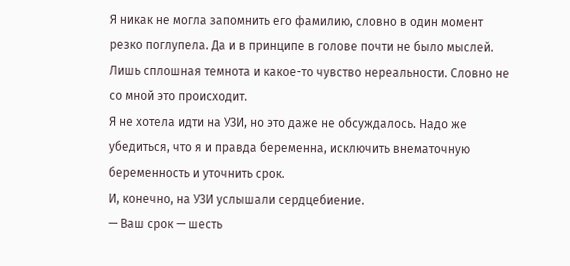Я никак не могла запомнить его фамилию, словно в один момент резко поглупела. Да и в принципе в голове почти не было мыслей. Лишь сплошная темнота и какое-то чувство нереальности. Словно не со мной это происходит.
Я не хотела идти на УЗИ, но это даже не обсуждалось. Надо же убедиться, что я и правда беременна, исключить внематочную беременность и уточнить срок.
И, конечно, на УЗИ услышали сердцебиение.
— Ваш срок — шесть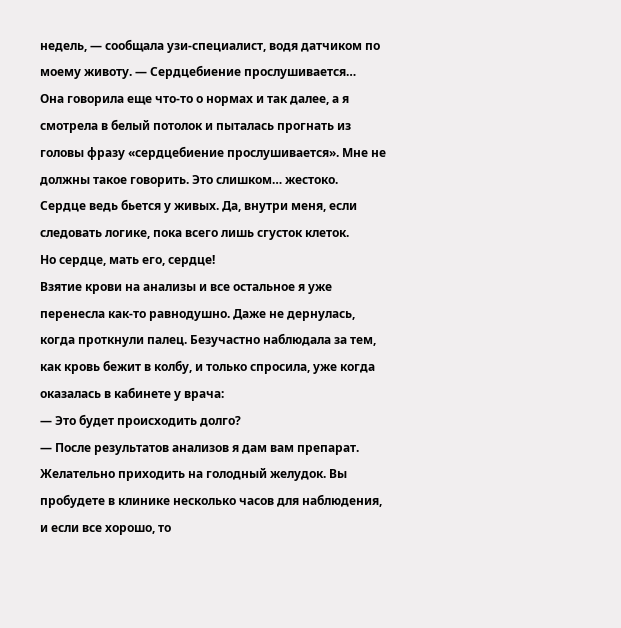недель, — сообщала узи-специалист, водя датчиком по моему животу. — Сердцебиение прослушивается…
Она говорила еще что-то о нормах и так далее, а я смотрела в белый потолок и пыталась прогнать из головы фразу «сердцебиение прослушивается». Мне не должны такое говорить. Это слишком… жестоко.
Сердце ведь бьется у живых. Да, внутри меня, если следовать логике, пока всего лишь сгусток клеток.
Но сердце, мать его, сердце!
Взятие крови на анализы и все остальное я уже перенесла как-то равнодушно. Даже не дернулась, когда проткнули палец. Безучастно наблюдала за тем, как кровь бежит в колбу, и только спросила, уже когда оказалась в кабинете у врача:
— Это будет происходить долго?
— После результатов анализов я дам вам препарат. Желательно приходить на голодный желудок. Вы пробудете в клинике несколько часов для наблюдения, и если все хорошо, то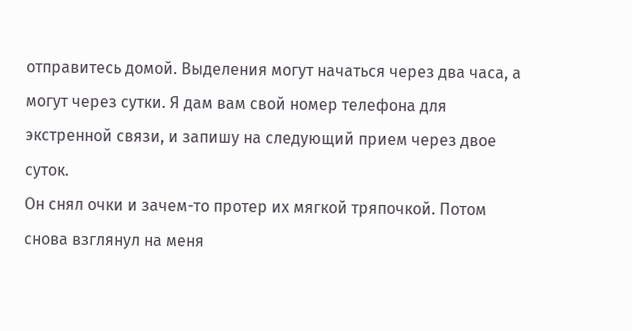отправитесь домой. Выделения могут начаться через два часа, а могут через сутки. Я дам вам свой номер телефона для экстренной связи, и запишу на следующий прием через двое суток.
Он снял очки и зачем-то протер их мягкой тряпочкой. Потом снова взглянул на меня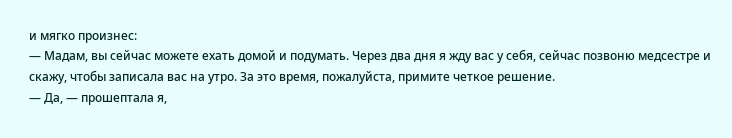и мягко произнес:
— Мадам, вы сейчас можете ехать домой и подумать. Через два дня я жду вас у себя, сейчас позвоню медсестре и скажу, чтобы записала вас на утро. За это время, пожалуйста, примите четкое решение.
— Да, — прошептала я,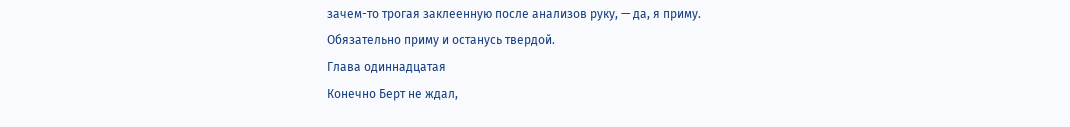зачем-то трогая заклеенную после анализов руку, — да, я приму.
Обязательно приму и останусь твердой.
Глава одиннадцатая
Конечно Берт не ждал,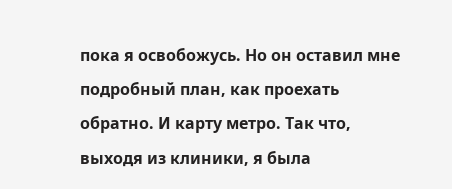пока я освобожусь. Но он оставил мне подробный план, как проехать обратно. И карту метро. Так что, выходя из клиники, я была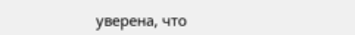уверена, что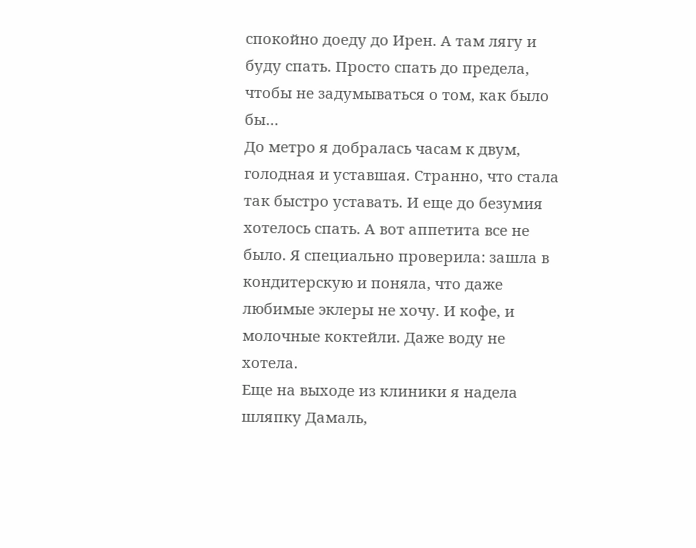спокойно доеду до Ирен. А там лягу и буду спать. Просто спать до предела, чтобы не задумываться о том, как было бы…
До метро я добралась часам к двум, голодная и уставшая. Странно, что стала так быстро уставать. И еще до безумия хотелось спать. А вот аппетита все не было. Я специально проверила: зашла в кондитерскую и поняла, что даже любимые эклеры не хочу. И кофе, и молочные коктейли. Даже воду не хотела.
Еще на выходе из клиники я надела шляпку Дамаль,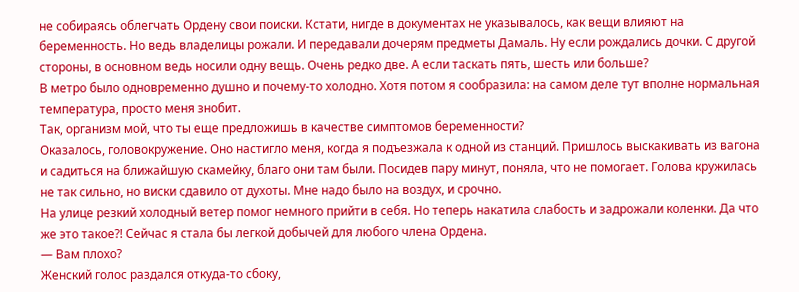не собираясь облегчать Ордену свои поиски. Кстати, нигде в документах не указывалось, как вещи влияют на беременность. Но ведь владелицы рожали. И передавали дочерям предметы Дамаль. Ну если рождались дочки. С другой стороны, в основном ведь носили одну вещь. Очень редко две. А если таскать пять, шесть или больше?
В метро было одновременно душно и почему-то холодно. Хотя потом я сообразила: на самом деле тут вполне нормальная температура, просто меня знобит.
Так, организм мой, что ты еще предложишь в качестве симптомов беременности?
Оказалось, головокружение. Оно настигло меня, когда я подъезжала к одной из станций. Пришлось выскакивать из вагона и садиться на ближайшую скамейку, благо они там были. Посидев пару минут, поняла, что не помогает. Голова кружилась не так сильно, но виски сдавило от духоты. Мне надо было на воздух, и срочно.
На улице резкий холодный ветер помог немного прийти в себя. Но теперь накатила слабость и задрожали коленки. Да что же это такое?! Сейчас я стала бы легкой добычей для любого члена Ордена.
— Вам плохо?
Женский голос раздался откуда-то сбоку,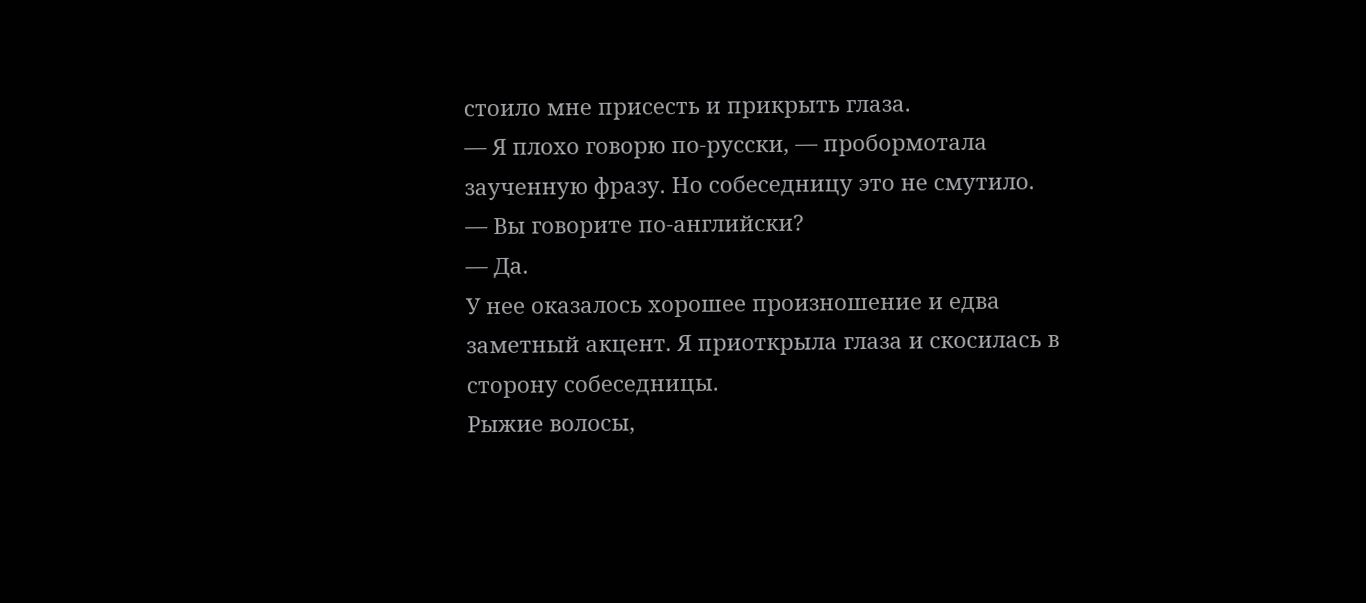стоило мне присесть и прикрыть глаза.
— Я плохо говорю по-русски, — пробормотала заученную фразу. Но собеседницу это не смутило.
— Вы говорите по-английски?
— Да.
У нее оказалось хорошее произношение и едва заметный акцент. Я приоткрыла глаза и скосилась в сторону собеседницы.
Рыжие волосы,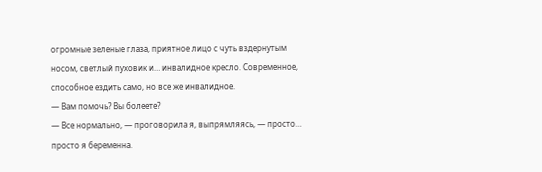огромные зеленые глаза, приятное лицо с чуть вздернутым носом, светлый пуховик и… инвалидное кресло. Современное, способное ездить само, но все же инвалидное.
— Вам помочь? Вы болеете?
— Все нормально, — проговорила я, выпрямляясь, — просто… просто я беременна.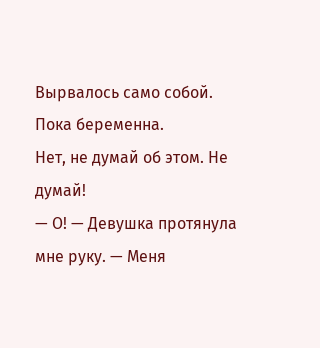Вырвалось само собой.
Пока беременна.
Нет, не думай об этом. Не думай!
— О! — Девушка протянула мне руку. — Меня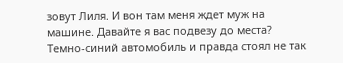зовут Лиля. И вон там меня ждет муж на машине. Давайте я вас подвезу до места?
Темно-синий автомобиль и правда стоял не так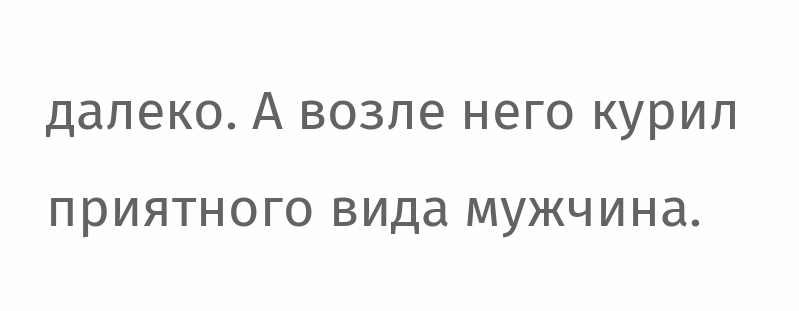далеко. А возле него курил приятного вида мужчина.